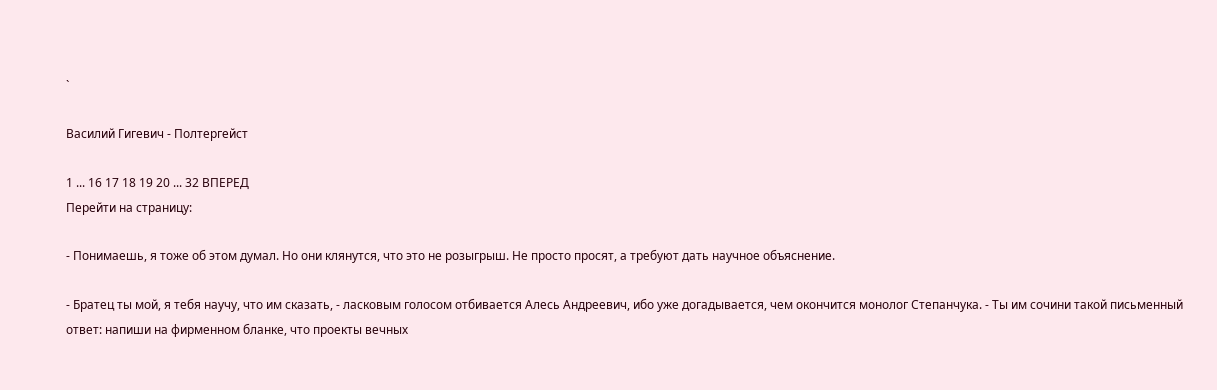`

Василий Гигевич - Полтергейст

1 ... 16 17 18 19 20 ... 32 ВПЕРЕД
Перейти на страницу:

- Понимаешь, я тоже об этом думал. Но они клянутся, что это не розыгрыш. Не просто просят, а требуют дать научное объяснение.

- Братец ты мой, я тебя научу, что им сказать, - ласковым голосом отбивается Алесь Андреевич, ибо уже догадывается, чем окончится монолог Степанчука. - Ты им сочини такой письменный ответ: напиши на фирменном бланке, что проекты вечных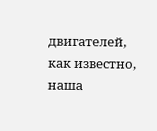двигателей, как известно, наша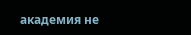академия не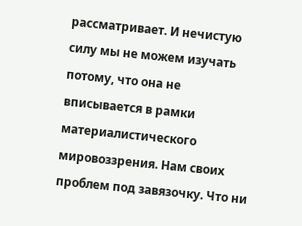рассматривает. И нечистую силу мы не можем изучать потому, что она не вписывается в рамки материалистического мировоззрения. Нам своих проблем под завязочку. Что ни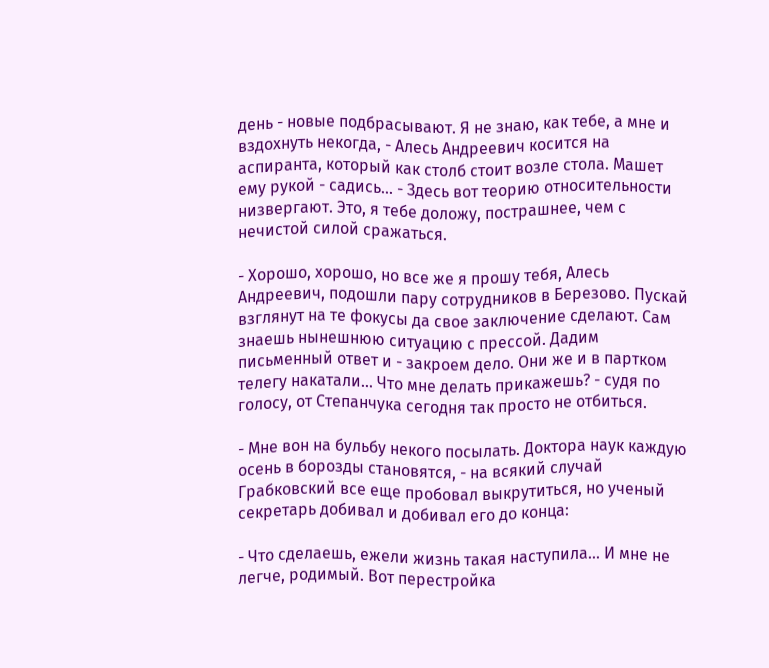день - новые подбрасывают. Я не знаю, как тебе, а мне и вздохнуть некогда, - Алесь Андреевич косится на аспиранта, который как столб стоит возле стола. Машет ему рукой - садись... - Здесь вот теорию относительности низвергают. Это, я тебе доложу, пострашнее, чем с нечистой силой сражаться.

- Хорошо, хорошо, но все же я прошу тебя, Алесь Андреевич, подошли пару сотрудников в Березово. Пускай взглянут на те фокусы да свое заключение сделают. Сам знаешь нынешнюю ситуацию с прессой. Дадим письменный ответ и - закроем дело. Они же и в партком телегу накатали... Что мне делать прикажешь? - судя по голосу, от Степанчука сегодня так просто не отбиться.

- Мне вон на бульбу некого посылать. Доктора наук каждую осень в борозды становятся, - на всякий случай Грабковский все еще пробовал выкрутиться, но ученый секретарь добивал и добивал его до конца:

- Что сделаешь, ежели жизнь такая наступила... И мне не легче, родимый. Вот перестройка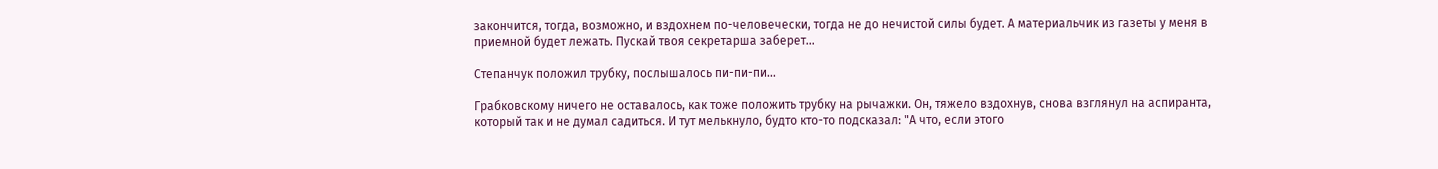закончится, тогда, возможно, и вздохнем по-человечески, тогда не до нечистой силы будет. А материальчик из газеты у меня в приемной будет лежать. Пускай твоя секретарша заберет...

Степанчук положил трубку, послышалось пи-пи-пи...

Грабковскому ничего не оставалось, как тоже положить трубку на рычажки. Он, тяжело вздохнув, снова взглянул на аспиранта, который так и не думал садиться. И тут мелькнуло, будто кто-то подсказал: "А что, если этого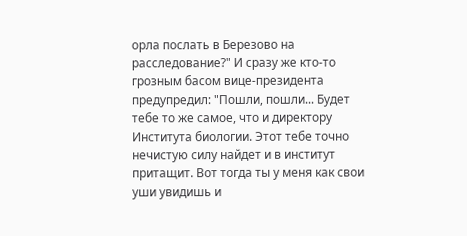орла послать в Березово на расследование?" И сразу же кто-то грозным басом вице-президента предупредил: "Пошли, пошли... Будет тебе то же самое, что и директору Института биологии. Этот тебе точно нечистую силу найдет и в институт притащит. Вот тогда ты у меня как свои уши увидишь и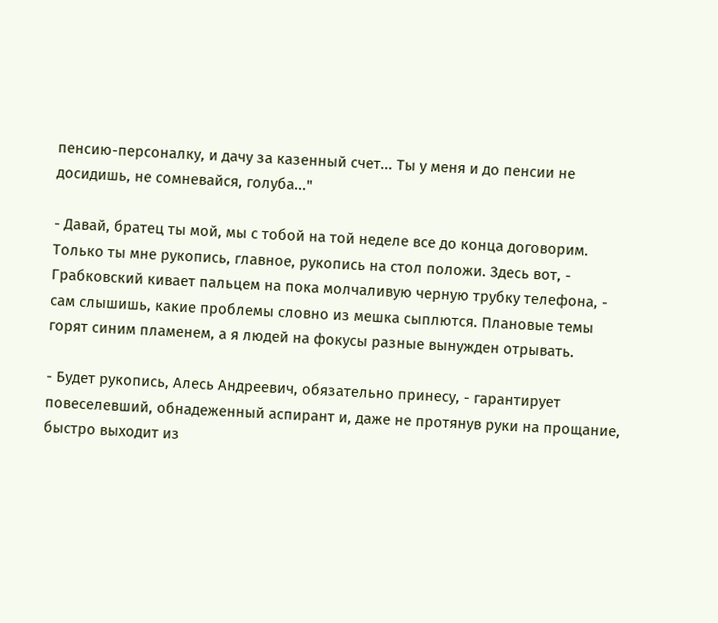пенсию-персоналку, и дачу за казенный счет... Ты у меня и до пенсии не досидишь, не сомневайся, голуба..."

- Давай, братец ты мой, мы с тобой на той неделе все до конца договорим. Только ты мне рукопись, главное, рукопись на стол положи. Здесь вот, - Грабковский кивает пальцем на пока молчаливую черную трубку телефона, - сам слышишь, какие проблемы словно из мешка сыплются. Плановые темы горят синим пламенем, а я людей на фокусы разные вынужден отрывать.

- Будет рукопись, Алесь Андреевич, обязательно принесу, - гарантирует повеселевший, обнадеженный аспирант и, даже не протянув руки на прощание, быстро выходит из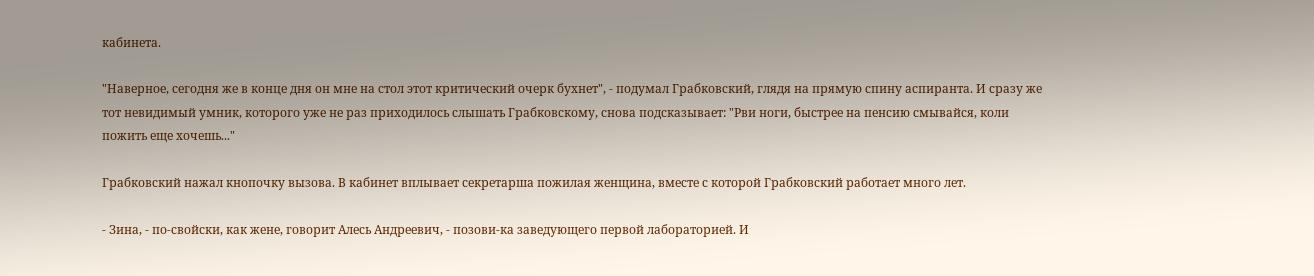кабинета.

"Наверное, сегодня же в конце дня он мне на стол этот критический очерк бухнет", - подумал Грабковский, глядя на прямую спину аспиранта. И сразу же тот невидимый умник, которого уже не раз приходилось слышать Грабковскому, снова подсказывает: "Рви ноги, быстрее на пенсию смывайся, коли пожить еще хочешь..."

Грабковский нажал кнопочку вызова. В кабинет вплывает секретарша пожилая женщина, вместе с которой Грабковский работает много лет.

- Зина, - по-свойски, как жене, говорит Алесь Андреевич, - позови-ка заведующего первой лабораторией. И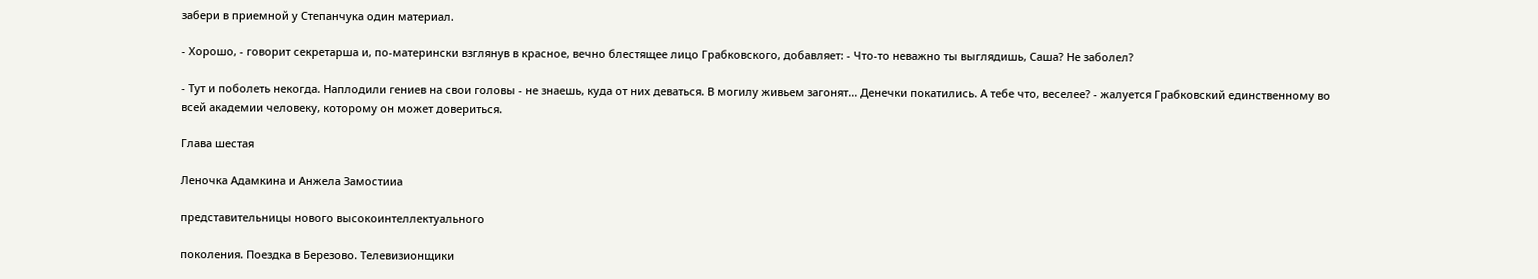забери в приемной у Степанчука один материал.

- Хорошо, - говорит секретарша и, по-матерински взглянув в красное, вечно блестящее лицо Грабковского, добавляет: - Что-то неважно ты выглядишь, Саша? Не заболел?

- Тут и поболеть некогда. Наплодили гениев на свои головы - не знаешь, куда от них деваться. В могилу живьем загонят... Денечки покатились. А тебе что, веселее? - жалуется Грабковский единственному во всей академии человеку, которому он может довериться.

Глава шестая

Леночка Адамкина и Анжела Замостииа

представительницы нового высокоинтеллектуального

поколения. Поездка в Березово. Телевизионщики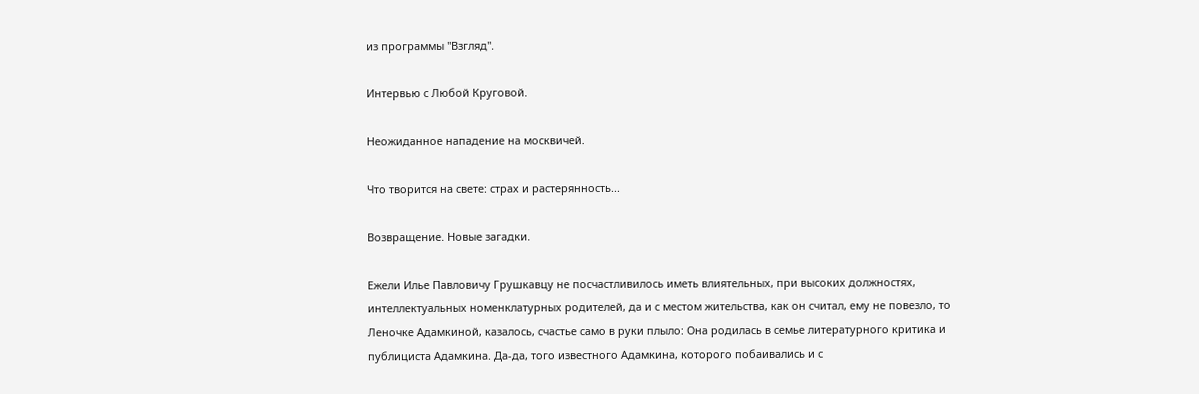из программы "Взгляд".

Интервью с Любой Круговой.

Неожиданное нападение на москвичей.

Что творится на свете: страх и растерянность...

Возвращение. Новые загадки.

Ежели Илье Павловичу Грушкавцу не посчастливилось иметь влиятельных, при высоких должностях, интеллектуальных номенклатурных родителей, да и с местом жительства, как он считал, ему не повезло, то Леночке Адамкиной, казалось, счастье само в руки плыло: Она родилась в семье литературного критика и публициста Адамкина. Да-да, того известного Адамкина, которого побаивались и с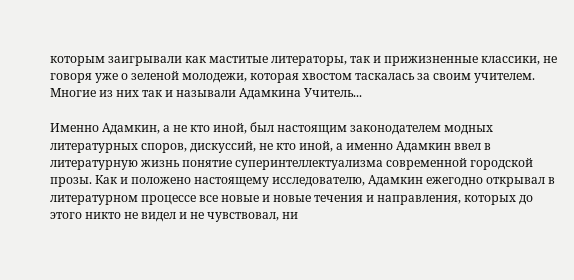которым заигрывали как маститые литераторы, так и прижизненные классики, не говоря уже о зеленой молодежи, которая хвостом таскалась за своим учителем. Многие из них так и называли Адамкина Учитель...

Именно Адамкин, а не кто иной, был настоящим законодателем модных литературных споров, дискуссий, не кто иной, а именно Адамкин ввел в литературную жизнь понятие суперинтеллектуализма современной городской прозы. Как и положено настоящему исследователю, Адамкин ежегодно открывал в литературном процессе все новые и новые течения и направления, которых до этого никто не видел и не чувствовал, ни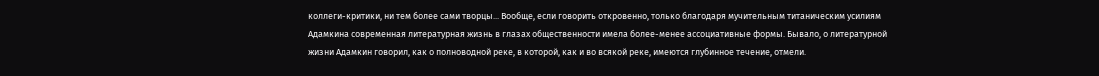коллеги-критики, ни тем более сами творцы... Вообще, если говорить откровенно, только благодаря мучительным титаническим усилиям Адамкина современная литературная жизнь в глазах общественности имела более-менее ассоциативные формы. Бывало, о литературной жизни Адамкин говорил, как о полноводной реке, в которой, как и во всякой реке, имеются глубинное течение, отмели.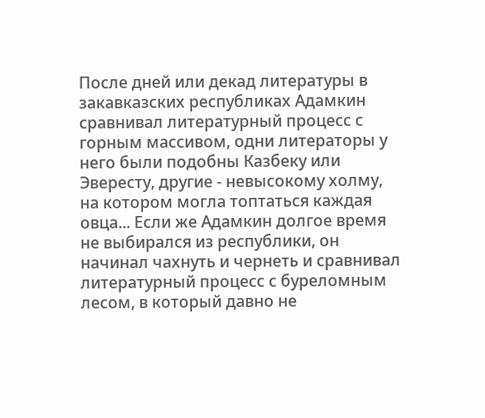После дней или декад литературы в закавказских республиках Адамкин сравнивал литературный процесс с горным массивом, одни литераторы у него были подобны Казбеку или Эвересту, другие - невысокому холму, на котором могла топтаться каждая овца... Если же Адамкин долгое время не выбирался из республики, он начинал чахнуть и чернеть и сравнивал литературный процесс с буреломным лесом, в который давно не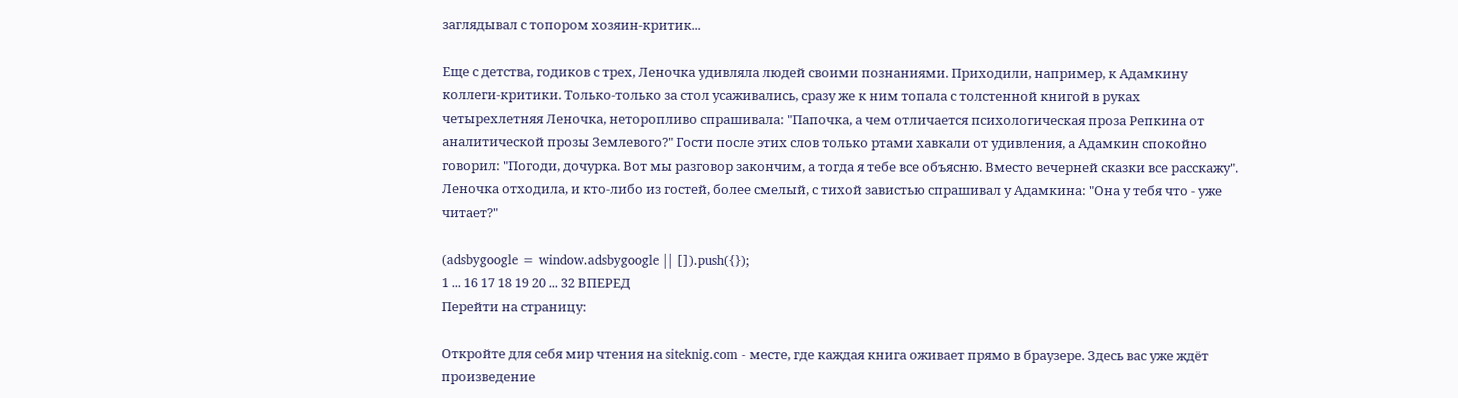заглядывал с топором хозяин-критик...

Еще с детства, годиков с трех, Леночка удивляла людей своими познаниями. Приходили, например, к Адамкину коллеги-критики. Только-только за стол усаживались, сразу же к ним топала с толстенной книгой в руках четырехлетняя Леночка, неторопливо спрашивала: "Папочка, а чем отличается психологическая проза Репкина от аналитической прозы Землевого?" Гости после этих слов только ртами хавкали от удивления, а Адамкин спокойно говорил: "Погоди, дочурка. Вот мы разговор закончим, а тогда я тебе все объясню. Вместо вечерней сказки все расскажу". Леночка отходила, и кто-либо из гостей, более смелый, с тихой завистью спрашивал у Адамкина: "Она у тебя что - уже читает?"

(adsbygoogle = window.adsbygoogle || []).push({});
1 ... 16 17 18 19 20 ... 32 ВПЕРЕД
Перейти на страницу:

Откройте для себя мир чтения на siteknig.com - месте, где каждая книга оживает прямо в браузере. Здесь вас уже ждёт произведение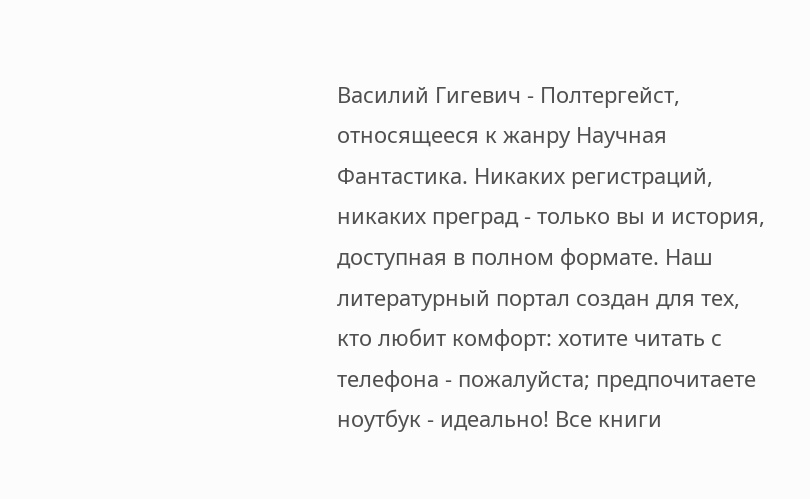Василий Гигевич - Полтергейст, относящееся к жанру Научная Фантастика. Никаких регистраций, никаких преград - только вы и история, доступная в полном формате. Наш литературный портал создан для тех, кто любит комфорт: хотите читать с телефона - пожалуйста; предпочитаете ноутбук - идеально! Все книги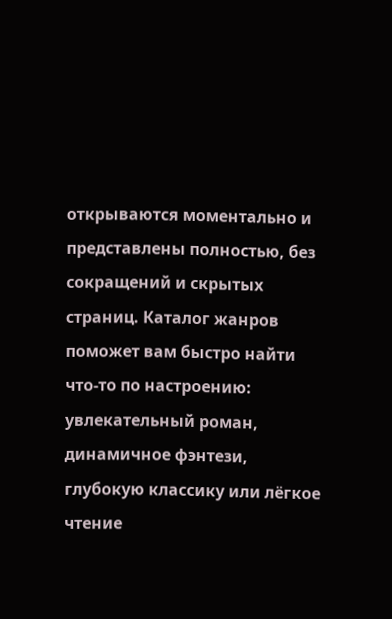открываются моментально и представлены полностью, без сокращений и скрытых страниц. Каталог жанров поможет вам быстро найти что-то по настроению: увлекательный роман, динамичное фэнтези, глубокую классику или лёгкое чтение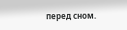перед сном.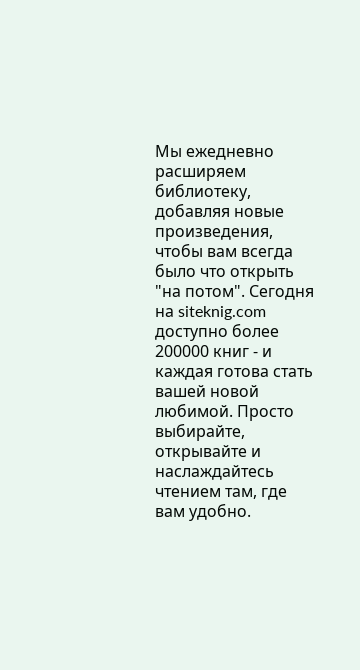Мы ежедневно расширяем библиотеку, добавляя новые произведения, чтобы вам всегда было что открыть "на потом". Сегодня на siteknig.com доступно более 200000 книг - и каждая готова стать вашей новой любимой. Просто выбирайте, открывайте и наслаждайтесь чтением там, где вам удобно.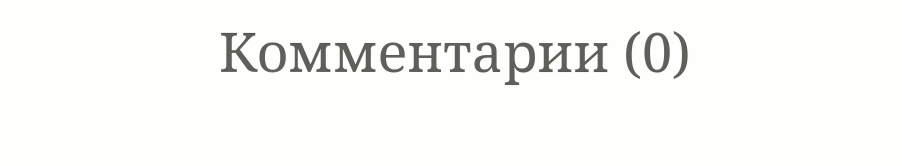Комментарии (0)